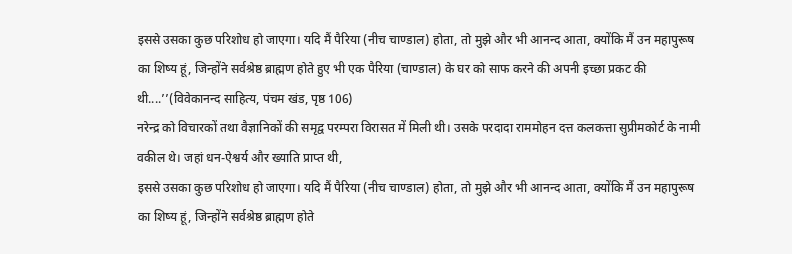इससे उसका कुछ परिशोध हो जाएगा। यदि मैं पैरिया (नीच चाण्डाल) होता, तो मुझे और भी आनन्द आता, क्योंकि मैं उन महापुरूष का शिष्य हूं, जिन्होंने सर्वश्रेष्ठ ब्राह्मण होते हुए भी एक पैरिया (चाण्डाल) के घर को साफ करने की अपनी इच्छा प्रकट की थी....’’(विवेकानन्द साहित्य, पंचम खंड, पृष्ठ 106)
नरेन्द्र को विचारकों तथा वैज्ञानिकों की समृद्व परम्परा विरासत में मिली थी। उसके परदादा राममोहन दत्त कलकत्ता सुप्रीमकोर्ट के नामी वकील थे। जहां धन-ऐश्वर्य और ख्याति प्राप्त थी,
इससे उसका कुछ परिशोध हो जाएगा। यदि मैं पैरिया (नीच चाण्डाल) होता, तो मुझे और भी आनन्द आता, क्योंकि मैं उन महापुरूष का शिष्य हूं, जिन्होंने सर्वश्रेष्ठ ब्राह्मण होते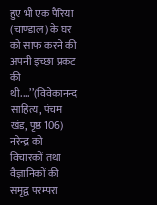हुए भी एक पैरिया (चाण्डाल) के घर को साफ करने की अपनी इच्छा प्रकट की थी....’’(विवेकानन्द साहित्य, पंचम खंड, पृष्ठ 106)
नरेन्द्र को विचारकों तथा वैज्ञानिकों की समृद्व परम्परा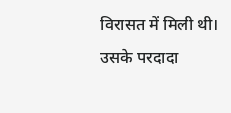विरासत में मिली थी। उसके परदादा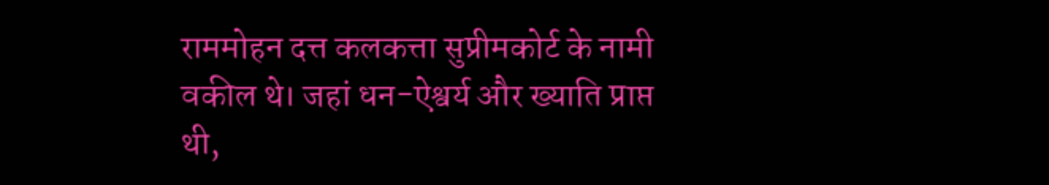राममोहन दत्त कलकत्ता सुप्रीमकोर्ट के नामी वकील थे। जहां धन-ऐश्वर्य और ख्याति प्राप्त थी,